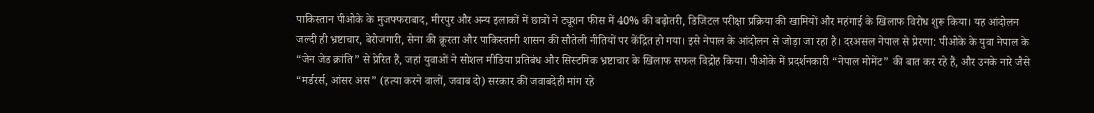पाकिस्तान पीओके के मुजफ्फराबाद, मीरपुर और अन्य इलाकों में छात्रों ने ट्यूशन फीस में 40% की बढ़ोतरी, डिजिटल परीक्षा प्रक्रिया की खामियों और महंगाई के खिलाफ विरोध शुरू किया। यह आंदोलन जल्दी ही भ्रष्टाचार, बेरोजगारी, सेना की क्रूरता और पाकिस्तानी शासन की सौतेली नीतियों पर केंद्रित हो गया। इसे नेपाल के आंदोलन से जोड़ा जा रहा है। दरअसल नेपाल से प्रेरणा: पीओके के युवा नेपाल के “जेन जेड क्रांति” से प्रेरित हैं, जहां युवाओं ने सोशल मीडिया प्रतिबंध और सिस्टमिक भ्रष्टाचार के खिलाफ सफल विद्रोह किया। पीओके में प्रदर्शनकारी “नेपाल मोमेंट” की बात कर रहे हैं, और उनके नारे जैसे “मर्डरर्स, आंसर अस” (हत्या करने वालों, जवाब दो) सरकार की जवाबदेही मांग रहे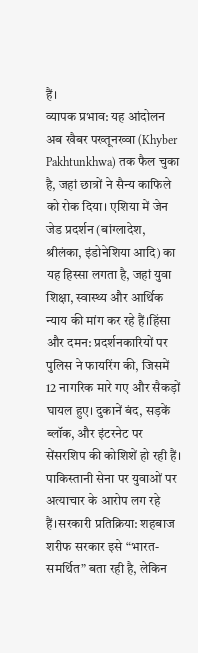हैं।
व्यापक प्रभाव: यह आंदोलन अब खैबर पख्तूनख्वा (Khyber Pakhtunkhwa) तक फैल चुका है, जहां छात्रों ने सैन्य काफिले को रोक दिया। एशिया में जेन जेड प्रदर्शन (बांग्लादेश, श्रीलंका, इंडोनेशिया आदि) का यह हिस्सा लगता है, जहां युवा शिक्षा, स्वास्थ्य और आर्थिक न्याय की मांग कर रहे हैं।हिंसा और दमन: प्रदर्शनकारियों पर पुलिस ने फायरिंग की, जिसमें 12 नागरिक मारे गए और सैकड़ों घायल हुए। दुकानें बंद, सड़कें ब्लॉक, और इंटरनेट पर सेंसरशिप की कोशिशें हो रही हैं। पाकिस्तानी सेना पर युवाओं पर अत्याचार के आरोप लग रहे हैं।सरकारी प्रतिक्रिया: शहबाज शरीफ सरकार इसे “भारत-समर्थित” बता रही है, लेकिन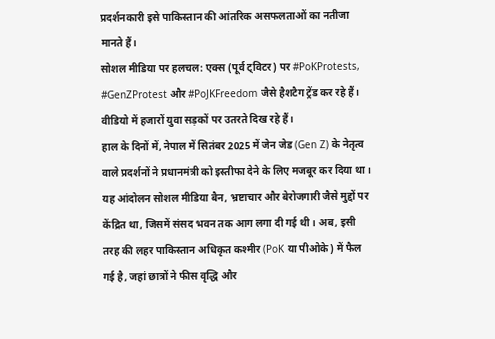प्रदर्शनकारी इसे पाकिस्तान की आंतरिक असफलताओं का नतीजा मानते हैं।
सोशल मीडिया पर हलचल: एक्स (पूर्व ट्विटर) पर #PoKProtests, #GenZProtest और #PoJKFreedom जैसे हैशटैग ट्रेंड कर रहे हैं। वीडियो में हजारों युवा सड़कों पर उतरते दिख रहे हैं।
हाल के दिनों में, नेपाल में सितंबर 2025 में जेन जेड (Gen Z) के नेतृत्व वाले प्रदर्शनों ने प्रधानमंत्री को इस्तीफा देने के लिए मजबूर कर दिया था। यह आंदोलन सोशल मीडिया बैन, भ्रष्टाचार और बेरोजगारी जैसे मुद्दों पर केंद्रित था, जिसमें संसद भवन तक आग लगा दी गई थी। अब, इसी तरह की लहर पाकिस्तान अधिकृत कश्मीर (PoK या पीओके) में फैल गई है, जहां छात्रों ने फीस वृद्धि और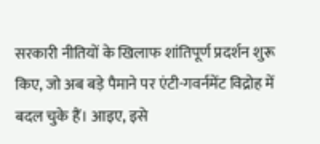सरकारी नीतियों के खिलाफ शांतिपूर्ण प्रदर्शन शुरू किए, जो अब बड़े पैमाने पर एंटी-गवर्नमेंट विद्रोह में बदल चुके हैं। आइए, इसे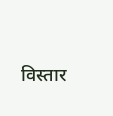विस्तार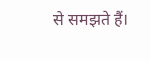से समझते हैं।